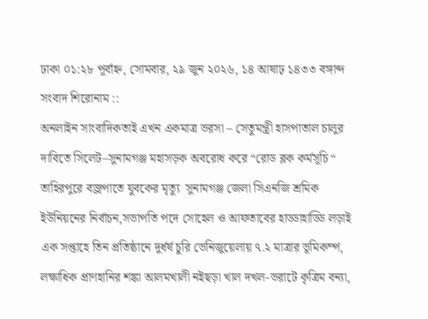ঢাকা ০১:২৮ পূর্বাহ্ন, সোমবার, ২৯ জুন ২০২৬, ১৪ আষাঢ় ১৪৩৩ বঙ্গাব্দ
সংবাদ শিরোনাম ::
অনলাইন সাংবাদিকতাই এখন একমাত্র ভরসা – সেতুমন্ত্রী হাসপাতাল চালুর দাবিতে সিলেট–সুনামগঞ্জ মহাসড়ক অবরোধ করে “রোড ব্লক কর্মসূচি “ তাহিরপুরে বজ্রপাতে যুবকের মৃত্যু  সুনামগঞ্জ জেলা সিএনজি শ্রমিক ইউনিয়নের নির্বাচন,সভাপতি পদে সোহেল ও আফতাবের হাড্ডাহাড্ডি লড়াই এক সপ্তাহে তিন প্রতিষ্ঠানে দুর্ধর্ষ চুরি ভেনিজুয়েলায় ৭.২ মাত্রার ভূমিকম্প, লক্ষাধিক প্রাণহানির শঙ্কা আলমখালী নইছড়া খাল দখল-ভরাটে কৃত্রিম বন্যা,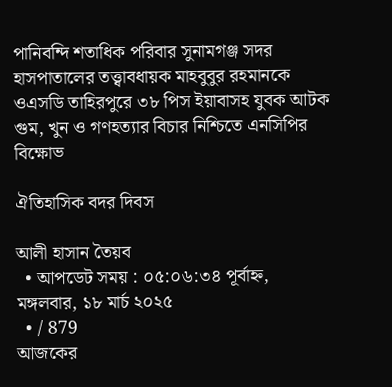পানিবন্দি শতাধিক পরিবার সুনামগঞ্জ সদর হাসপাতালের তত্ত্বাবধায়ক মাহবুবুর রহমানকে ওএসডি তাহিরপুরে ৩৮ পিস ইয়াবাসহ যুবক আটক গুম, খুন ও গণহত্যার বিচার নিশ্চিতে এনসিপির বিক্ষোভ

ঐতিহাসিক বদর দিবস

আলী হাসান তৈয়ব
  • আপডেট সময় : ০৫:০৬:৩৪ পূর্বাহ্ন, মঙ্গলবার, ১৮ মার্চ ২০২৫
  • / 879
আজকের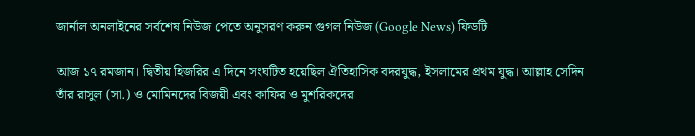জার্নাল অনলাইনের সর্বশেষ নিউজ পেতে অনুসরণ করুন গুগল নিউজ (Google News) ফিডটি

আজ ১৭ রমজান। দ্বিতীয় হিজরির এ দিনে সংঘটিত হয়েছিল ঐতিহাসিক বদরযুদ্ধ, ইসলামের প্রথম যুদ্ধ। আল্লাহ সেদিন তাঁর রাসুল (সা.) ও মোমিনদের বিজয়ী এবং কাফির ও মুশরিকদের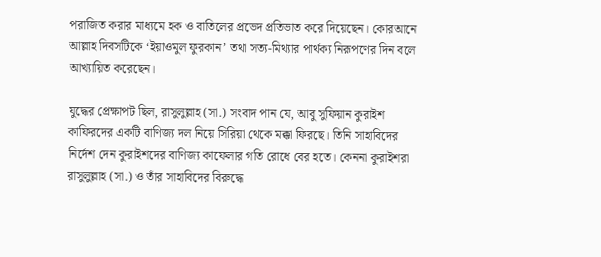পরাজিত করার মাধ্যমে হক ও বাতিলের প্রভেদ প্রতিভাত করে দিয়েছেন। কোরআনে আল্লাহ দিবসটিকে ‘ইয়াওমুল ফুরকান’ তথা সত্য-মিথ্যার পার্থক্য নিরূপণের দিন বলে আখ্যায়িত করেছেন।

যুদ্ধের প্রেক্ষাপট ছিল, রাসুলুল্লাহ (সা.) সংবাদ পান যে, আবু সুফিয়ান কুরাইশ কাফিরদের একটি বাণিজ্য দল নিয়ে সিরিয়া থেকে মক্কা ফিরছে। তিনি সাহাবিদের নির্দেশ দেন কুরাইশদের বাণিজ্য কাফেলার গতি রোধে বের হতে। কেননা কুরাইশরা রাসুলুল্লাহ (সা.) ও তাঁর সাহাবিদের বিরুদ্ধে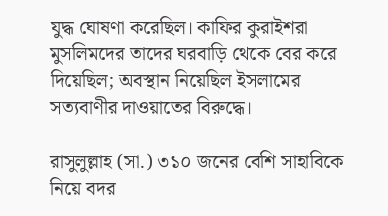যুদ্ধ ঘোষণা করেছিল। কাফির কুরাইশরা মুসলিমদের তাদের ঘরবাড়ি থেকে বের করে দিয়েছিল; অবস্থান নিয়েছিল ইসলামের সত্যবাণীর দাওয়াতের বিরুদ্ধে।

রাসুলুল্লাহ (সা.) ৩১০ জনের বেশি সাহাবিকে নিয়ে বদর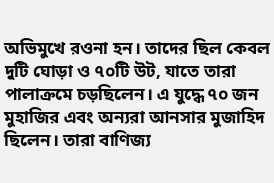অভিমুখে রওনা হন। তাদের ছিল কেবল দুটি ঘোড়া ও ৭০টি উট, যাতে তারা পালাক্রমে চড়ছিলেন। এ যুদ্ধে ৭০ জন মুহাজির এবং অন্যরা আনসার মুজাহিদ ছিলেন। তারা বাণিজ্য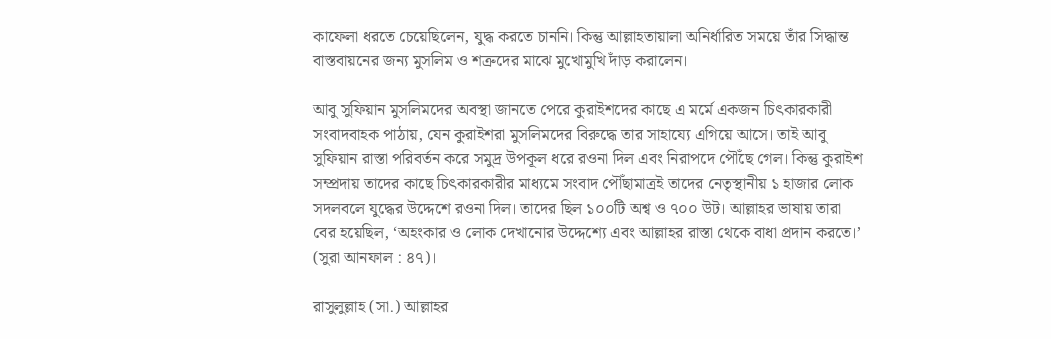কাফেলা ধরতে চেয়েছিলেন, যুদ্ধ করতে চাননি। কিন্তু আল্লাহতায়ালা অনির্ধারিত সময়ে তাঁর সিদ্ধান্ত বাস্তবায়নের জন্য মুসলিম ও শত্রুদের মাঝে মুখোমুখি দাঁড় করালেন।

আবু সুফিয়ান মুসলিমদের অবস্থা জানতে পেরে কুরাইশদের কাছে এ মর্মে একজন চিৎকারকারী সংবাদবাহক পাঠায়, যেন কুরাইশরা মুসলিমদের বিরুদ্ধে তার সাহায্যে এগিয়ে আসে। তাই আবু সুফিয়ান রাস্তা পরিবর্তন করে সমুদ্র উপকূল ধরে রওনা দিল এবং নিরাপদে পৌঁছে গেল। কিন্তু কুরাইশ সম্প্রদায় তাদের কাছে চিৎকারকারীর মাধ্যমে সংবাদ পৌঁছামাত্রই তাদের নেতৃস্থানীয় ১ হাজার লোক সদলবলে যুদ্ধের উদ্দেশে রওনা দিল। তাদের ছিল ১০০টি অশ্ব ও ৭০০ উট। আল্লাহর ভাষায় তারা বের হয়েছিল, ‘অহংকার ও লোক দেখানোর উদ্দেশ্যে এবং আল্লাহর রাস্তা থেকে বাধা প্রদান করতে।’ (সুরা আনফাল : ৪৭)।

রাসুলুল্লাহ (সা.) আল্লাহর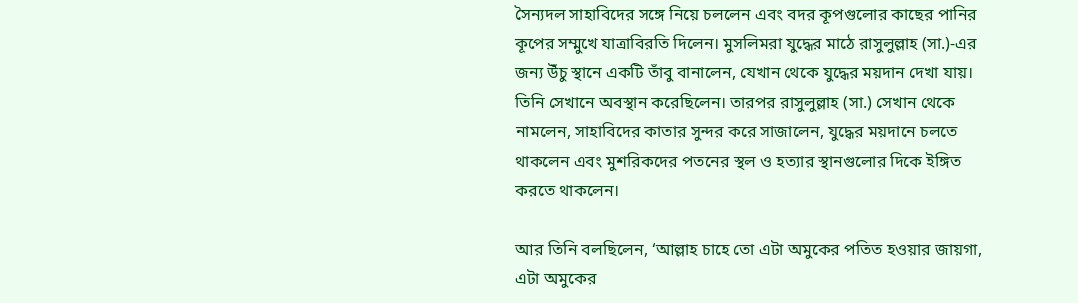সৈন্যদল সাহাবিদের সঙ্গে নিয়ে চললেন এবং বদর কূপগুলোর কাছের পানির কূপের সম্মুখে যাত্রাবিরতি দিলেন। মুসলিমরা যুদ্ধের মাঠে রাসুলুল্লাহ (সা.)-এর জন্য উঁচু স্থানে একটি তাঁবু বানালেন, যেখান থেকে যুদ্ধের ময়দান দেখা যায়। তিনি সেখানে অবস্থান করেছিলেন। তারপর রাসুলুল্লাহ (সা.) সেখান থেকে নামলেন, সাহাবিদের কাতার সুন্দর করে সাজালেন, যুদ্ধের ময়দানে চলতে থাকলেন এবং মুশরিকদের পতনের স্থল ও হত্যার স্থানগুলোর দিকে ইঙ্গিত করতে থাকলেন।

আর তিনি বলছিলেন, ‘আল্লাহ চাহে তো এটা অমুকের পতিত হওয়ার জায়গা, এটা অমুকের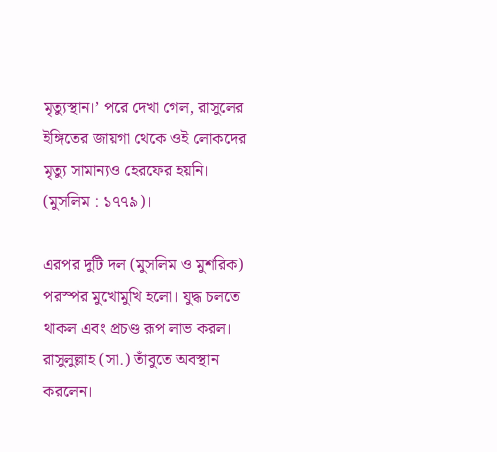মৃত্যুস্থান।’ পরে দেখা গেল, রাসুলের ইঙ্গিতের জায়গা থেকে ওই লোকদের মৃত্যু সামান্যও হেরফের হয়নি। (মুসলিম : ১৭৭৯)।

এরপর দুটি দল (মুসলিম ও মুশরিক) পরস্পর মুখোমুখি হলো। যুদ্ধ চলতে থাকল এবং প্রচণ্ড রূপ লাভ করল। রাসুলুল্লাহ (সা.) তাঁবুতে অবস্থান করলেন।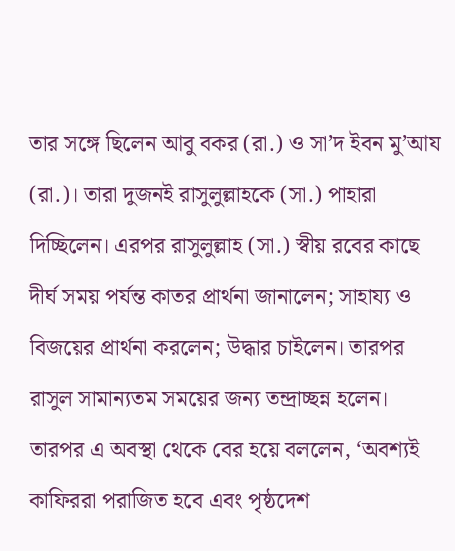তার সঙ্গে ছিলেন আবু বকর (রা.) ও সা’দ ইবন মু’আয (রা.)। তারা দুজনই রাসুলুল্লাহকে (সা.) পাহারা দিচ্ছিলেন। এরপর রাসুলুল্লাহ (সা.) স্বীয় রবের কাছে দীর্ঘ সময় পর্যন্ত কাতর প্রার্থনা জানালেন; সাহায্য ও বিজয়ের প্রার্থনা করলেন; উদ্ধার চাইলেন। তারপর রাসুল সামান্যতম সময়ের জন্য তন্দ্রাচ্ছন্ন হলেন। তারপর এ অবস্থা থেকে বের হয়ে বললেন, ‘অবশ্যই কাফিররা পরাজিত হবে এবং পৃষ্ঠদেশ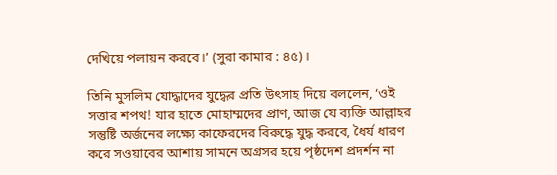দেখিয়ে পলায়ন করবে।’ (সুরা কামার : ৪৫)।

তিনি মুসলিম যোদ্ধাদের যুদ্ধের প্রতি উৎসাহ দিয়ে বললেন, ‘ওই সত্তার শপথ! যার হাতে মোহাম্মদের প্রাণ, আজ যে ব্যক্তি আল্লাহর সন্তুষ্টি অর্জনের লক্ষ্যে কাফেরদের বিরুদ্ধে যুদ্ধ করবে, ধৈর্য ধারণ করে সওয়াবের আশায় সামনে অগ্রসর হয়ে পৃষ্ঠদেশ প্রদর্শন না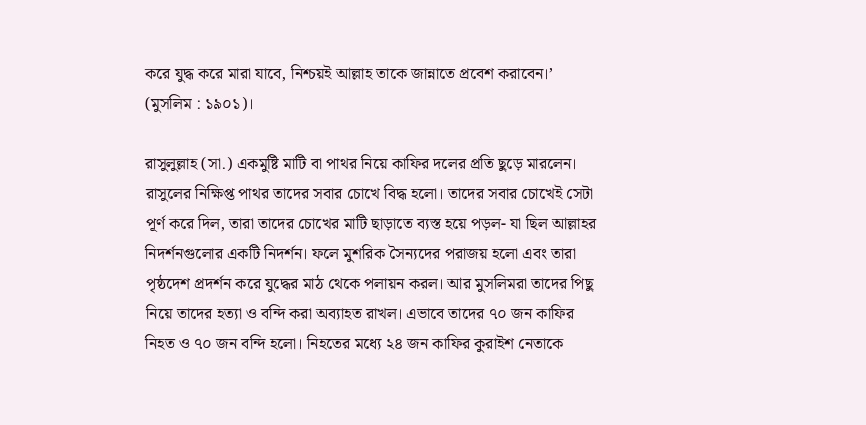করে যুদ্ধ করে মারা যাবে, নিশ্চয়ই আল্লাহ তাকে জান্নাতে প্রবেশ করাবেন।’ (মুসলিম : ১৯০১)।

রাসুলুল্লাহ (সা.) একমুষ্টি মাটি বা পাথর নিয়ে কাফির দলের প্রতি ছুড়ে মারলেন। রাসুলের নিক্ষিপ্ত পাথর তাদের সবার চোখে বিদ্ধ হলো। তাদের সবার চোখেই সেটা পূর্ণ করে দিল, তারা তাদের চোখের মাটি ছাড়াতে ব্যস্ত হয়ে পড়ল- যা ছিল আল্লাহর নিদর্শনগুলোর একটি নিদর্শন। ফলে মুশরিক সৈন্যদের পরাজয় হলো এবং তারা পৃষ্ঠদেশ প্রদর্শন করে যুদ্ধের মাঠ থেকে পলায়ন করল। আর মুসলিমরা তাদের পিছু নিয়ে তাদের হত্যা ও বন্দি করা অব্যাহত রাখল। এভাবে তাদের ৭০ জন কাফির নিহত ও ৭০ জন বন্দি হলো। নিহতের মধ্যে ২৪ জন কাফির কুরাইশ নেতাকে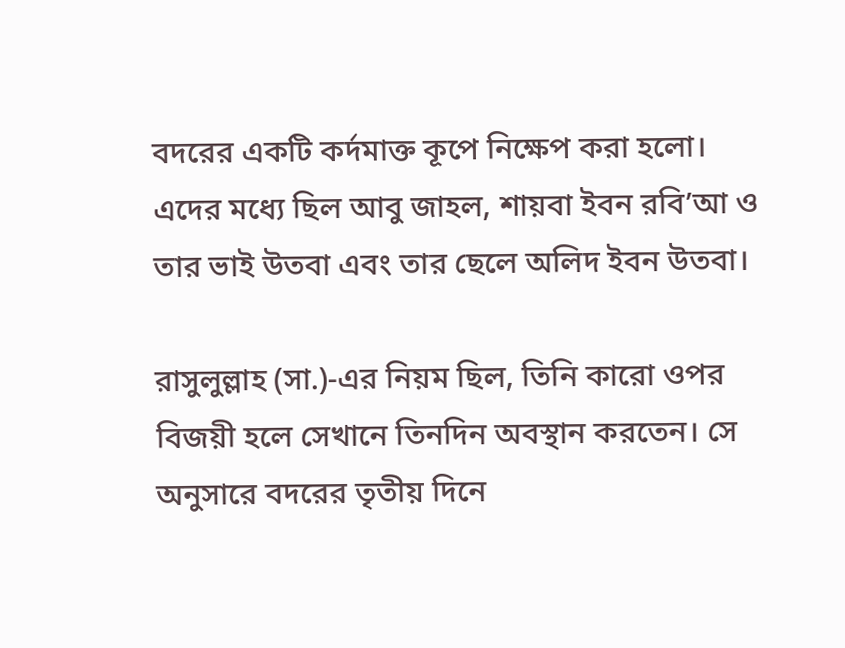বদরের একটি কর্দমাক্ত কূপে নিক্ষেপ করা হলো। এদের মধ্যে ছিল আবু জাহল, শায়বা ইবন রবি’আ ও তার ভাই উতবা এবং তার ছেলে অলিদ ইবন উতবা।

রাসুলুল্লাহ (সা.)-এর নিয়ম ছিল, তিনি কারো ওপর বিজয়ী হলে সেখানে তিনদিন অবস্থান করতেন। সে অনুসারে বদরের তৃতীয় দিনে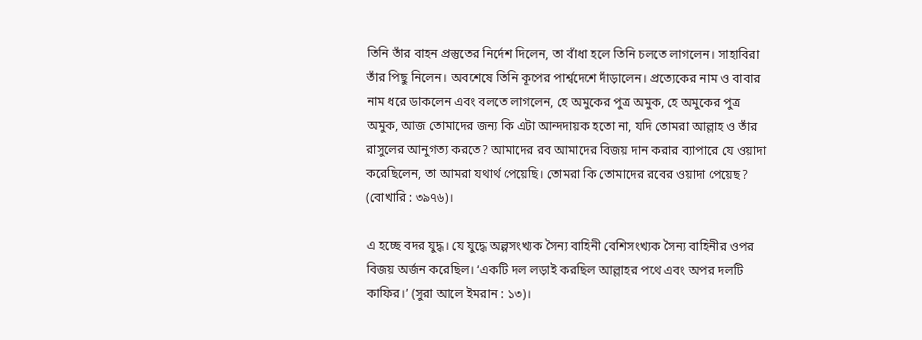তিনি তাঁর বাহন প্রস্তুতের নির্দেশ দিলেন, তা বাঁধা হলে তিনি চলতে লাগলেন। সাহাবিরা তাঁর পিছু নিলেন। অবশেষে তিনি কূপের পার্শ্বদেশে দাঁড়ালেন। প্রত্যেকের নাম ও বাবার নাম ধরে ডাকলেন এবং বলতে লাগলেন, হে অমুকের পুত্র অমুক, হে অমুকের পুত্র অমুক, আজ তোমাদের জন্য কি এটা আন্দদায়ক হতো না, যদি তোমরা আল্লাহ ও তাঁর রাসুলের আনুগত্য করতে? আমাদের রব আমাদের বিজয় দান করার ব্যাপারে যে ওয়াদা করেছিলেন, তা আমরা যথার্থ পেয়েছি। তোমরা কি তোমাদের রবের ওয়াদা পেয়েছ? (বোখারি : ৩৯৭৬)।

এ হচ্ছে বদর যুদ্ধ। যে যুদ্ধে অল্পসংখ্যক সৈন্য বাহিনী বেশিসংখ্যক সৈন্য বাহিনীর ওপর বিজয় অর্জন করেছিল। ‘একটি দল লড়াই করছিল আল্লাহর পথে এবং অপর দলটি কাফির।’ (সুরা আলে ইমরান : ১৩)।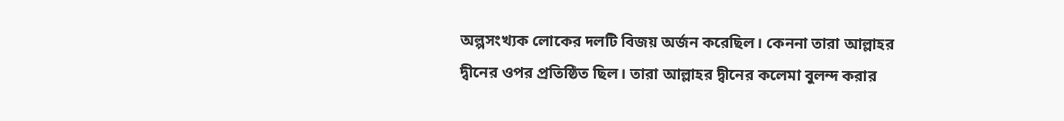অল্পসংখ্যক লোকের দলটি বিজয় অর্জন করেছিল। কেননা তারা আল্লাহর দ্বীনের ওপর প্রতিষ্ঠিত ছিল। তারা আল্লাহর দ্বীনের কলেমা বুলন্দ করার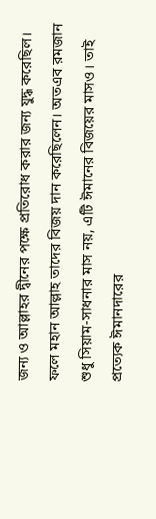জন্য ও আল্লাহর দ্বীনের পক্ষে প্রতিরোধ করার জন্য যুদ্ধ করেছিল। ফলে মহান আল্লাহ তাদের বিজয় দান করেছিলেন। অতএব রমজান শুধু সিয়াম-সাধনার মাস নয়, এটি ঈমানের বিজয়ের মাসও। তাই প্রত্যেক ঈমানদারের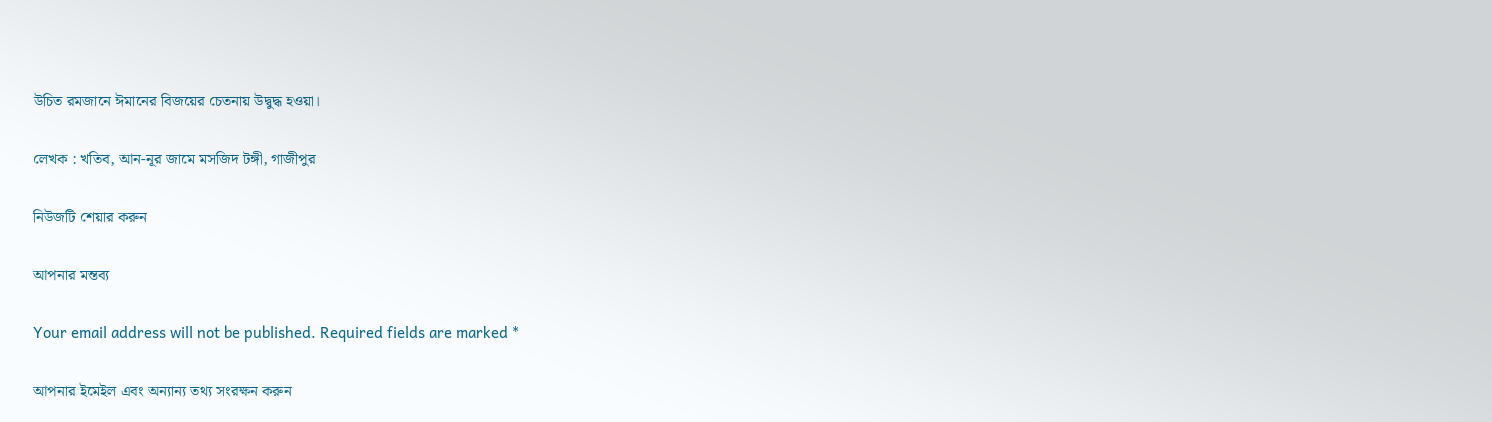উচিত রমজানে ঈমানের বিজয়ের চেতনায় উদ্বুদ্ধ হওয়া।

লেখক : খতিব, আন-নূর জামে মসজিদ টঙ্গী, গাজীপুর

নিউজটি শেয়ার করুন

আপনার মন্তব্য

Your email address will not be published. Required fields are marked *

আপনার ইমেইল এবং অন্যান্য তথ্য সংরক্ষন করুন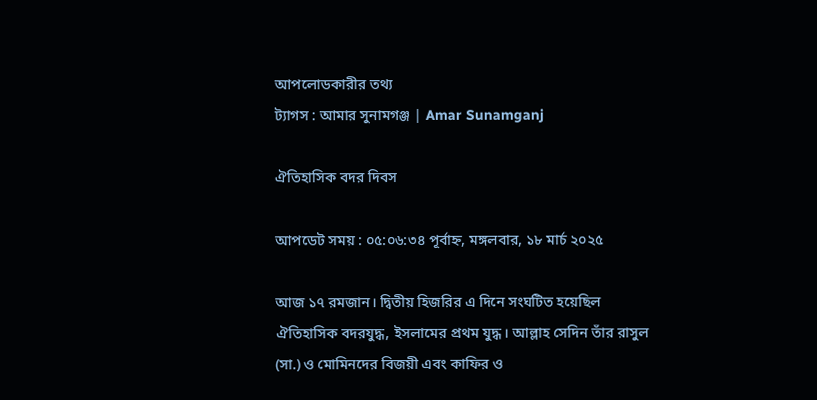আপলোডকারীর তথ্য
ট্যাগস : আমার সুনামগঞ্জ | Amar Sunamganj

ঐতিহাসিক বদর দিবস

আপডেট সময় : ০৫:০৬:৩৪ পূর্বাহ্ন, মঙ্গলবার, ১৮ মার্চ ২০২৫

আজ ১৭ রমজান। দ্বিতীয় হিজরির এ দিনে সংঘটিত হয়েছিল ঐতিহাসিক বদরযুদ্ধ, ইসলামের প্রথম যুদ্ধ। আল্লাহ সেদিন তাঁর রাসুল (সা.) ও মোমিনদের বিজয়ী এবং কাফির ও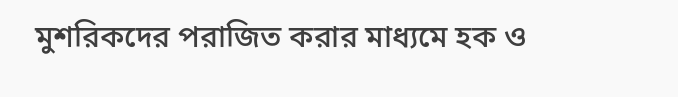মুশরিকদের পরাজিত করার মাধ্যমে হক ও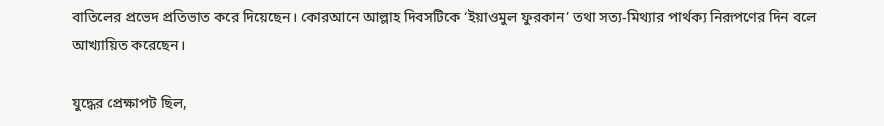বাতিলের প্রভেদ প্রতিভাত করে দিয়েছেন। কোরআনে আল্লাহ দিবসটিকে ‘ইয়াওমুল ফুরকান’ তথা সত্য-মিথ্যার পার্থক্য নিরূপণের দিন বলে আখ্যায়িত করেছেন।

যুদ্ধের প্রেক্ষাপট ছিল,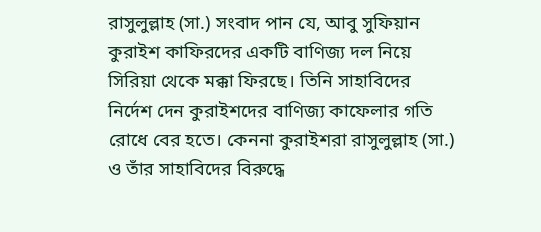রাসুলুল্লাহ (সা.) সংবাদ পান যে, আবু সুফিয়ান কুরাইশ কাফিরদের একটি বাণিজ্য দল নিয়ে সিরিয়া থেকে মক্কা ফিরছে। তিনি সাহাবিদের নির্দেশ দেন কুরাইশদের বাণিজ্য কাফেলার গতি রোধে বের হতে। কেননা কুরাইশরা রাসুলুল্লাহ (সা.) ও তাঁর সাহাবিদের বিরুদ্ধে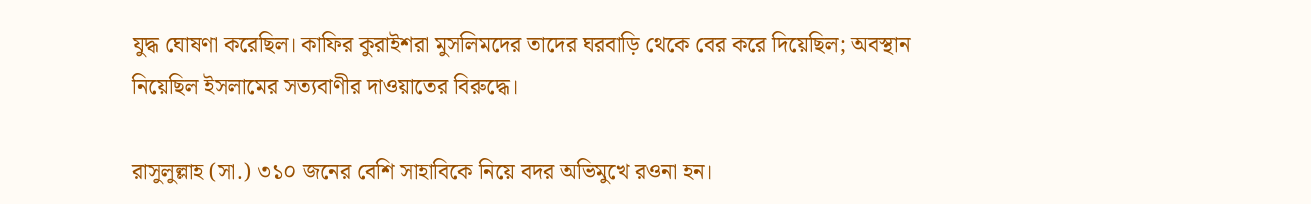যুদ্ধ ঘোষণা করেছিল। কাফির কুরাইশরা মুসলিমদের তাদের ঘরবাড়ি থেকে বের করে দিয়েছিল; অবস্থান নিয়েছিল ইসলামের সত্যবাণীর দাওয়াতের বিরুদ্ধে।

রাসুলুল্লাহ (সা.) ৩১০ জনের বেশি সাহাবিকে নিয়ে বদর অভিমুখে রওনা হন।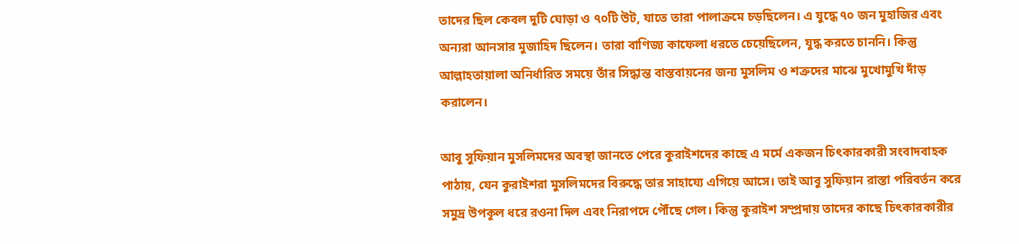তাদের ছিল কেবল দুটি ঘোড়া ও ৭০টি উট, যাতে তারা পালাক্রমে চড়ছিলেন। এ যুদ্ধে ৭০ জন মুহাজির এবং অন্যরা আনসার মুজাহিদ ছিলেন। তারা বাণিজ্য কাফেলা ধরতে চেয়েছিলেন, যুদ্ধ করতে চাননি। কিন্তু আল্লাহতায়ালা অনির্ধারিত সময়ে তাঁর সিদ্ধান্ত বাস্তবায়নের জন্য মুসলিম ও শত্রুদের মাঝে মুখোমুখি দাঁড় করালেন।

আবু সুফিয়ান মুসলিমদের অবস্থা জানতে পেরে কুরাইশদের কাছে এ মর্মে একজন চিৎকারকারী সংবাদবাহক পাঠায়, যেন কুরাইশরা মুসলিমদের বিরুদ্ধে তার সাহায্যে এগিয়ে আসে। তাই আবু সুফিয়ান রাস্তা পরিবর্তন করে সমুদ্র উপকূল ধরে রওনা দিল এবং নিরাপদে পৌঁছে গেল। কিন্তু কুরাইশ সম্প্রদায় তাদের কাছে চিৎকারকারীর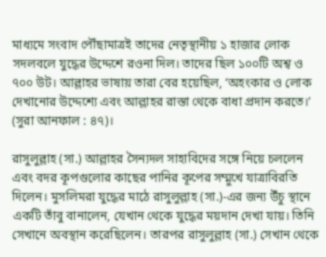মাধ্যমে সংবাদ পৌঁছামাত্রই তাদের নেতৃস্থানীয় ১ হাজার লোক সদলবলে যুদ্ধের উদ্দেশে রওনা দিল। তাদের ছিল ১০০টি অশ্ব ও ৭০০ উট। আল্লাহর ভাষায় তারা বের হয়েছিল, ‘অহংকার ও লোক দেখানোর উদ্দেশ্যে এবং আল্লাহর রাস্তা থেকে বাধা প্রদান করতে।’ (সুরা আনফাল : ৪৭)।

রাসুলুল্লাহ (সা.) আল্লাহর সৈন্যদল সাহাবিদের সঙ্গে নিয়ে চললেন এবং বদর কূপগুলোর কাছের পানির কূপের সম্মুখে যাত্রাবিরতি দিলেন। মুসলিমরা যুদ্ধের মাঠে রাসুলুল্লাহ (সা.)-এর জন্য উঁচু স্থানে একটি তাঁবু বানালেন, যেখান থেকে যুদ্ধের ময়দান দেখা যায়। তিনি সেখানে অবস্থান করেছিলেন। তারপর রাসুলুল্লাহ (সা.) সেখান থেকে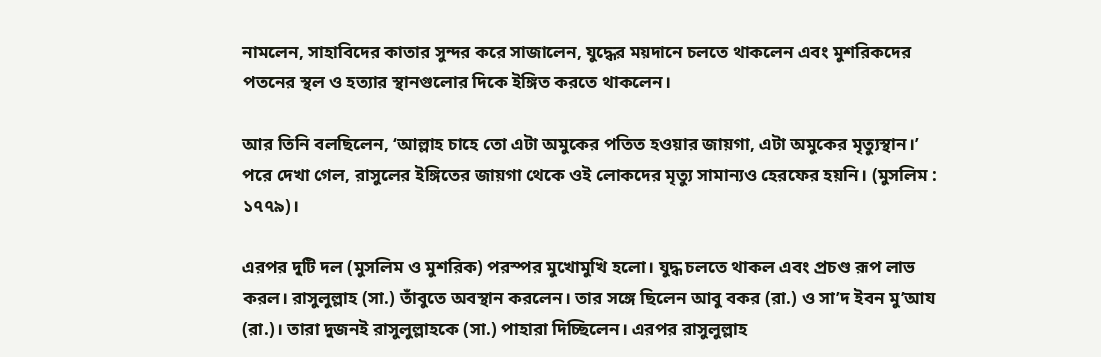নামলেন, সাহাবিদের কাতার সুন্দর করে সাজালেন, যুদ্ধের ময়দানে চলতে থাকলেন এবং মুশরিকদের পতনের স্থল ও হত্যার স্থানগুলোর দিকে ইঙ্গিত করতে থাকলেন।

আর তিনি বলছিলেন, ‘আল্লাহ চাহে তো এটা অমুকের পতিত হওয়ার জায়গা, এটা অমুকের মৃত্যুস্থান।’ পরে দেখা গেল, রাসুলের ইঙ্গিতের জায়গা থেকে ওই লোকদের মৃত্যু সামান্যও হেরফের হয়নি। (মুসলিম : ১৭৭৯)।

এরপর দুটি দল (মুসলিম ও মুশরিক) পরস্পর মুখোমুখি হলো। যুদ্ধ চলতে থাকল এবং প্রচণ্ড রূপ লাভ করল। রাসুলুল্লাহ (সা.) তাঁবুতে অবস্থান করলেন। তার সঙ্গে ছিলেন আবু বকর (রা.) ও সা’দ ইবন মু’আয (রা.)। তারা দুজনই রাসুলুল্লাহকে (সা.) পাহারা দিচ্ছিলেন। এরপর রাসুলুল্লাহ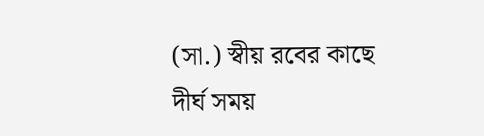(সা.) স্বীয় রবের কাছে দীর্ঘ সময়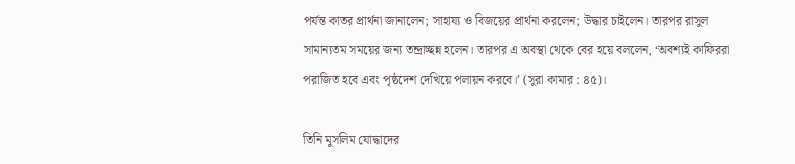পর্যন্ত কাতর প্রার্থনা জানালেন; সাহায্য ও বিজয়ের প্রার্থনা করলেন; উদ্ধার চাইলেন। তারপর রাসুল সামান্যতম সময়ের জন্য তন্দ্রাচ্ছন্ন হলেন। তারপর এ অবস্থা থেকে বের হয়ে বললেন, ‘অবশ্যই কাফিররা পরাজিত হবে এবং পৃষ্ঠদেশ দেখিয়ে পলায়ন করবে।’ (সুরা কামার : ৪৫)।

তিনি মুসলিম যোদ্ধাদের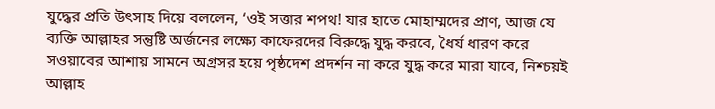যুদ্ধের প্রতি উৎসাহ দিয়ে বললেন, ‘ওই সত্তার শপথ! যার হাতে মোহাম্মদের প্রাণ, আজ যে ব্যক্তি আল্লাহর সন্তুষ্টি অর্জনের লক্ষ্যে কাফেরদের বিরুদ্ধে যুদ্ধ করবে, ধৈর্য ধারণ করে সওয়াবের আশায় সামনে অগ্রসর হয়ে পৃষ্ঠদেশ প্রদর্শন না করে যুদ্ধ করে মারা যাবে, নিশ্চয়ই আল্লাহ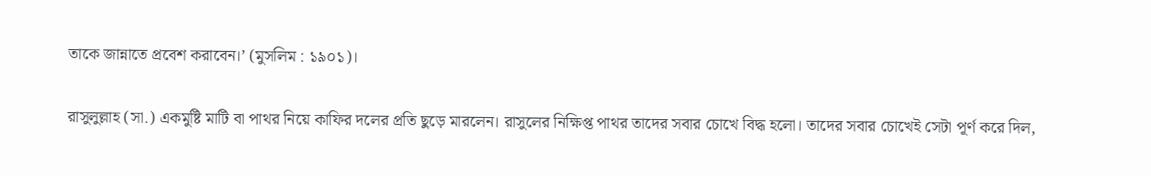তাকে জান্নাতে প্রবেশ করাবেন।’ (মুসলিম : ১৯০১)।

রাসুলুল্লাহ (সা.) একমুষ্টি মাটি বা পাথর নিয়ে কাফির দলের প্রতি ছুড়ে মারলেন। রাসুলের নিক্ষিপ্ত পাথর তাদের সবার চোখে বিদ্ধ হলো। তাদের সবার চোখেই সেটা পূর্ণ করে দিল,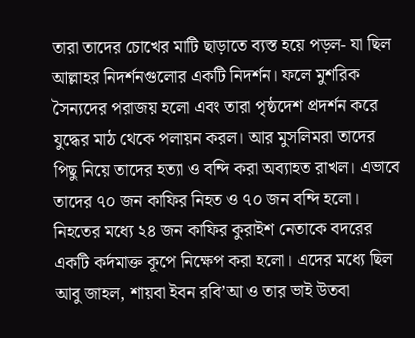তারা তাদের চোখের মাটি ছাড়াতে ব্যস্ত হয়ে পড়ল- যা ছিল আল্লাহর নিদর্শনগুলোর একটি নিদর্শন। ফলে মুশরিক সৈন্যদের পরাজয় হলো এবং তারা পৃষ্ঠদেশ প্রদর্শন করে যুদ্ধের মাঠ থেকে পলায়ন করল। আর মুসলিমরা তাদের পিছু নিয়ে তাদের হত্যা ও বন্দি করা অব্যাহত রাখল। এভাবে তাদের ৭০ জন কাফির নিহত ও ৭০ জন বন্দি হলো। নিহতের মধ্যে ২৪ জন কাফির কুরাইশ নেতাকে বদরের একটি কর্দমাক্ত কূপে নিক্ষেপ করা হলো। এদের মধ্যে ছিল আবু জাহল, শায়বা ইবন রবি’আ ও তার ভাই উতবা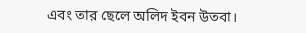এবং তার ছেলে অলিদ ইবন উতবা।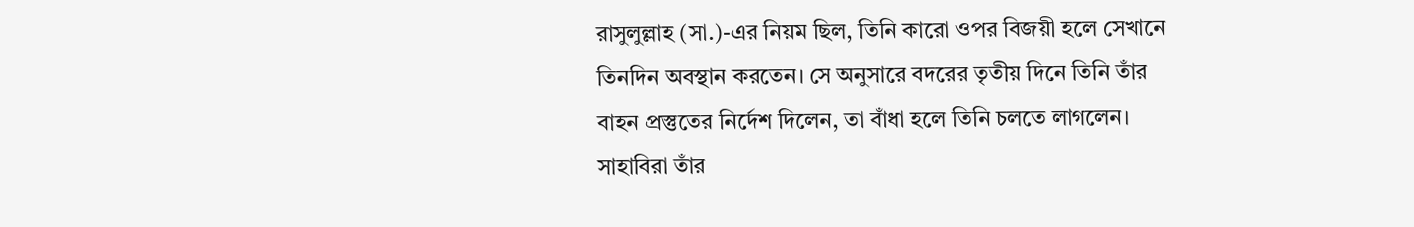রাসুলুল্লাহ (সা.)-এর নিয়ম ছিল, তিনি কারো ওপর বিজয়ী হলে সেখানে তিনদিন অবস্থান করতেন। সে অনুসারে বদরের তৃতীয় দিনে তিনি তাঁর বাহন প্রস্তুতের নির্দেশ দিলেন, তা বাঁধা হলে তিনি চলতে লাগলেন। সাহাবিরা তাঁর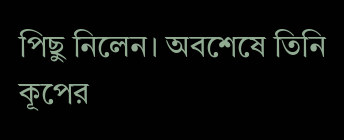পিছু নিলেন। অবশেষে তিনি কূপের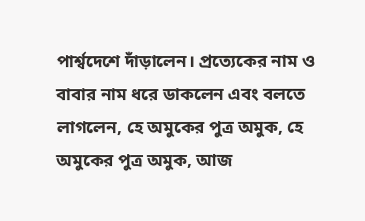পার্শ্বদেশে দাঁড়ালেন। প্রত্যেকের নাম ও বাবার নাম ধরে ডাকলেন এবং বলতে লাগলেন, হে অমুকের পুত্র অমুক, হে অমুকের পুত্র অমুক, আজ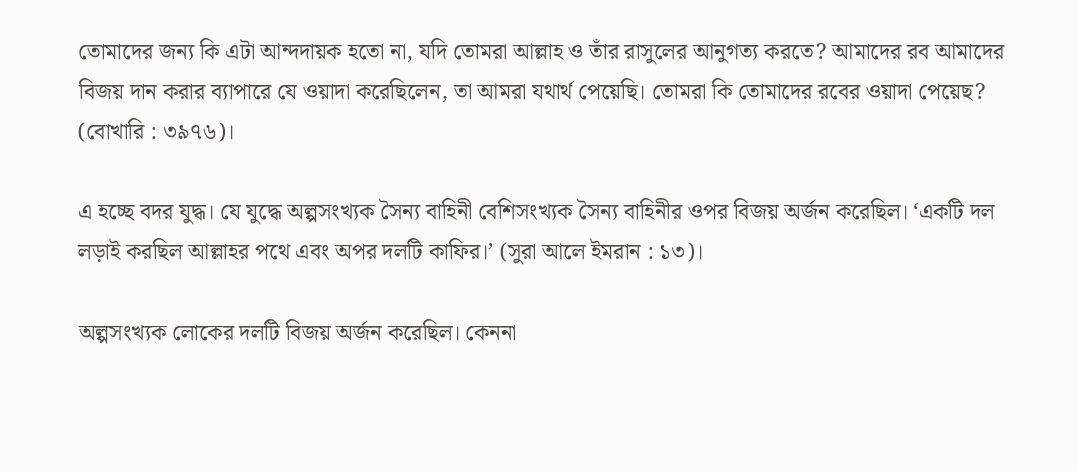তোমাদের জন্য কি এটা আন্দদায়ক হতো না, যদি তোমরা আল্লাহ ও তাঁর রাসুলের আনুগত্য করতে? আমাদের রব আমাদের বিজয় দান করার ব্যাপারে যে ওয়াদা করেছিলেন, তা আমরা যথার্থ পেয়েছি। তোমরা কি তোমাদের রবের ওয়াদা পেয়েছ? (বোখারি : ৩৯৭৬)।

এ হচ্ছে বদর যুদ্ধ। যে যুদ্ধে অল্পসংখ্যক সৈন্য বাহিনী বেশিসংখ্যক সৈন্য বাহিনীর ওপর বিজয় অর্জন করেছিল। ‘একটি দল লড়াই করছিল আল্লাহর পথে এবং অপর দলটি কাফির।’ (সুরা আলে ইমরান : ১৩)।

অল্পসংখ্যক লোকের দলটি বিজয় অর্জন করেছিল। কেননা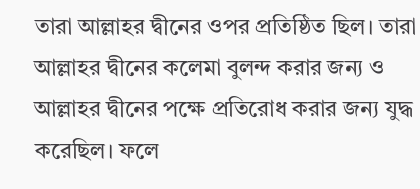তারা আল্লাহর দ্বীনের ওপর প্রতিষ্ঠিত ছিল। তারা আল্লাহর দ্বীনের কলেমা বুলন্দ করার জন্য ও আল্লাহর দ্বীনের পক্ষে প্রতিরোধ করার জন্য যুদ্ধ করেছিল। ফলে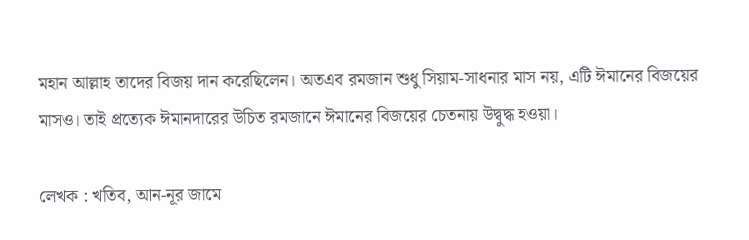মহান আল্লাহ তাদের বিজয় দান করেছিলেন। অতএব রমজান শুধু সিয়াম-সাধনার মাস নয়, এটি ঈমানের বিজয়ের মাসও। তাই প্রত্যেক ঈমানদারের উচিত রমজানে ঈমানের বিজয়ের চেতনায় উদ্বুদ্ধ হওয়া।

লেখক : খতিব, আন-নূর জামে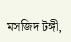মসজিদ টঙ্গী,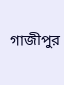গাজীপুর